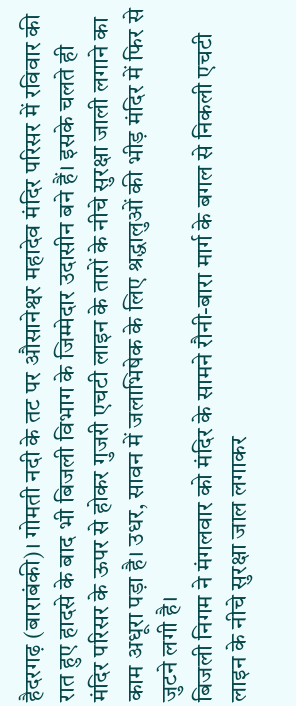हैदरगढ़ (बाराबंकी)। गोमती नदी के तट पर औसानेश्वर महादेव मंदिर परिसर में रविवार की रात हुए हादसे के बाद भी बिजली विभाग के जिम्मेदार उदासीन बने हैं। इसके चलते ही मंदिर परिसर के ऊपर से होकर गुजरी एचटी लाइन के तारों के नीचे सुरक्षा जाली लगाने का काम अधूरा पड़ा है। उधर, सावन में जलाभिषेक के लिए श्रद्धालुओं की भीड़ मंदिर में फिर से जुटने लगी है।
बिजली निगम ने मंगलवार को मंदिर के सामने रौनी-बारा मार्ग के बगल से निकली एचटी लाइन के नीचे सुरक्षा जाल लगाकर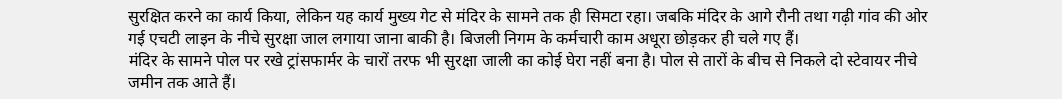सुरक्षित करने का कार्य किया, लेकिन यह कार्य मुख्य गेट से मंदिर के सामने तक ही सिमटा रहा। जबकि मंदिर के आगे रौनी तथा गढ़ी गांव की ओर गई एचटी लाइन के नीचे सुरक्षा जाल लगाया जाना बाकी है। बिजली निगम के कर्मचारी काम अधूरा छोड़कर ही चले गए हैं।
मंदिर के सामने पोल पर रखे ट्रांसफार्मर के चारों तरफ भी सुरक्षा जाली का कोई घेरा नहीं बना है। पोल से तारों के बीच से निकले दो स्टेवायर नीचे जमीन तक आते हैं।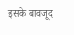इसके बावजूद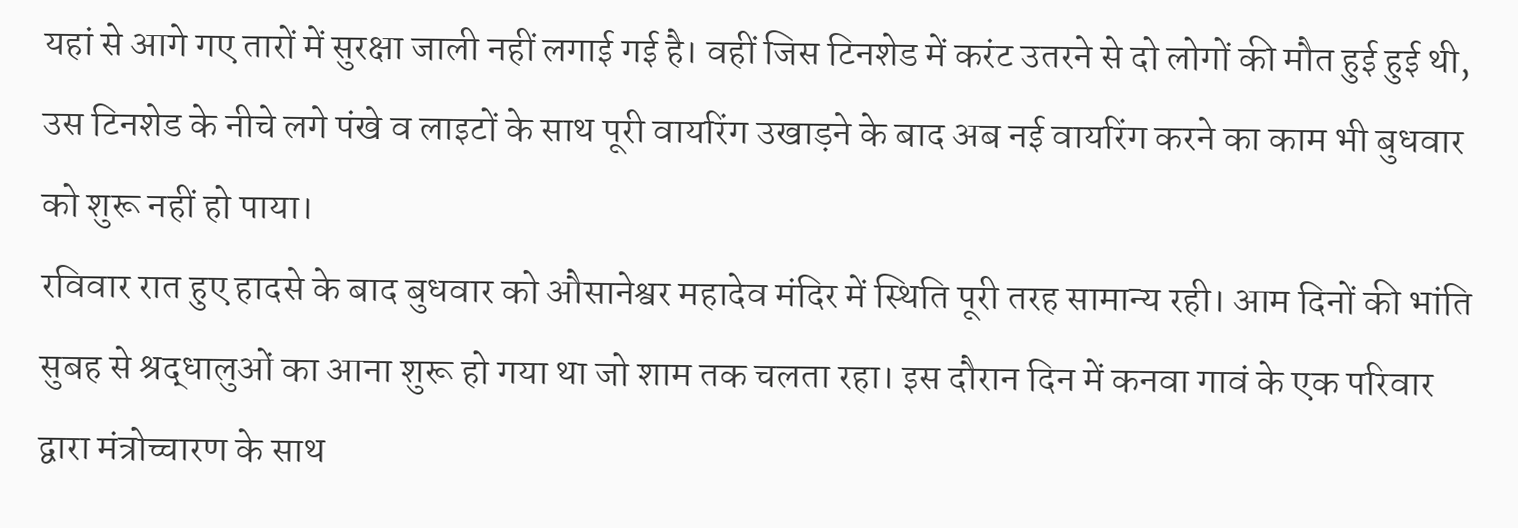यहां से आगे गए तारों में सुरक्षा जाली नहीं लगाई गई है। वहीं जिस टिनशेड में करंट उतरने से दो लोगों की मौत हुई हुई थी, उस टिनशेड के नीचे लगे पंखे व लाइटों के साथ पूरी वायरिंग उखाड़ने के बाद अब नई वायरिंग करने का काम भी बुधवार को शुरू नहीं हो पाया।
रविवार रात हुए हादसे के बाद बुधवार को औसानेश्वर महादेव मंदिर में स्थिति पूरी तरह सामान्य रही। आम दिनों की भांति सुबह से श्रद्धालुओं का आना शुरू हो गया था जो शाम तक चलता रहा। इस दौरान दिन में कनवा गावं के एक परिवार द्वारा मंत्रोच्चारण के साथ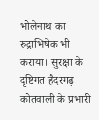भोलेनाथ का रुद्राभिषेक भी कराया। सुरक्षा के दृष्टिगत हैदरगढ़ कोतवाली के प्रभारी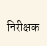निरीक्षक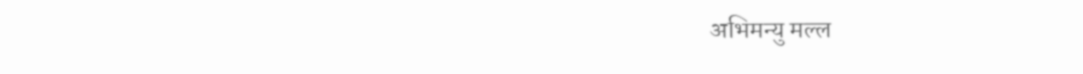अभिमन्यु मल्ल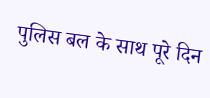पुलिस बल के साथ पूरे दिन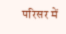परिसर में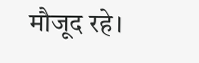मौजूद रहे।